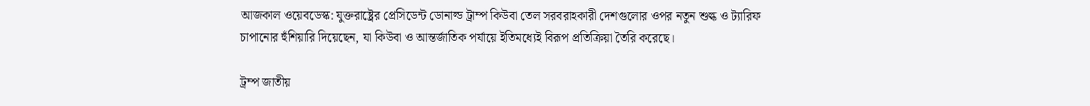আজকাল ওয়েবডেস্ক: যুক্তরাষ্ট্রের প্রেসিডেন্ট ডোনাল্ড ট্রাম্প কিউবা তেল সরবরাহকারী দেশগুলোর ওপর নতুন শুল্ক ও ট্যারিফ চাপানোর হুঁশিয়ারি দিয়েছেন, যা কিউবা ও আন্তর্জাতিক পর্যায়ে ইতিমধ্যেই বিরূপ প্রতিক্রিয়া তৈরি করেছে।

ট্ৰম্প জাতীয়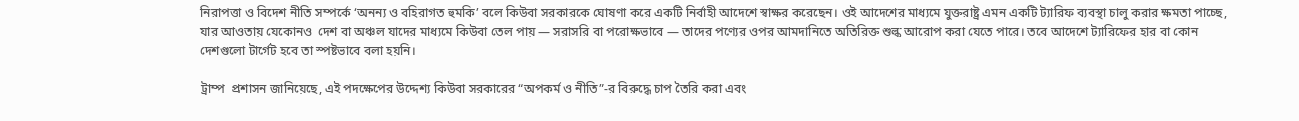নিরাপত্তা ও বিদেশ নীতি সম্পর্কে ‘অনন্য ও বহিরাগত হুমকি’ বলে কিউবা সরকারকে ঘোষণা করে একটি নির্বাহী আদেশে স্বাক্ষর করেছেন। ওই আদেশের মাধ্যমে যুক্তরাষ্ট্র এমন একটি ট্যারিফ ব্যবস্থা চালু করার ক্ষমতা পাচ্ছে, যার আওতায় যেকোনও  দেশ বা অঞ্চল যাদের মাধ্যমে কিউবা তেল পায় — সরাসরি বা পরোক্ষভাবে — তাদের পণ্যের ওপর আমদানিতে অতিরিক্ত শুল্ক আরোপ করা যেতে পারে। তবে আদেশে ট্যারিফের হার বা কোন দেশগুলো টার্গেট হবে তা স্পষ্টভাবে বলা হয়নি।

ট্রাম্প  প্রশাসন জানিয়েছে, এই পদক্ষেপের উদ্দেশ্য কিউবা সরকারের “অপকর্ম ও নীতি”-র বিরুদ্ধে চাপ তৈরি করা এবং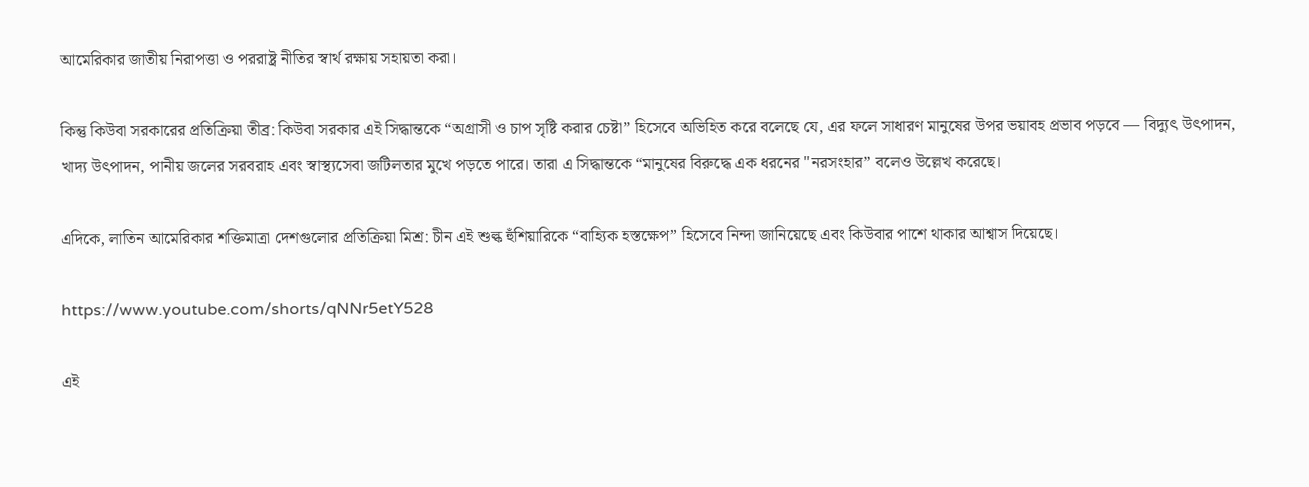আমেরিকার জাতীয় নিরাপত্তা ও পররাষ্ট্র নীতির স্বার্থ রক্ষায় সহায়তা করা।

কিন্তু কিউবা সরকারের প্রতিক্রিয়া তীব্র: কিউবা সরকার এই সিদ্ধান্তকে “অগ্রাসী ও চাপ সৃষ্টি করার চেষ্টা” হিসেবে অভিহিত করে বলেছে যে, এর ফলে সাধারণ মানুষের উপর ভয়াবহ প্রভাব পড়বে — বিদ্যুৎ উৎপাদন, খাদ্য উৎপাদন, পানীয় জলের সরবরাহ এবং স্বাস্থ্যসেবা জটিলতার মুখে পড়তে পারে। তারা এ সিদ্ধান্তকে “মানুষের বিরুদ্ধে এক ধরনের "নরসংহার” বলেও উল্লেখ করেছে।

এদিকে, লাতিন আমেরিকার শক্তিমাত্রা দেশগুলোর প্রতিক্রিয়া মিশ্র: চীন এই শুল্ক হুঁশিয়ারিকে “বাহ্যিক হস্তক্ষেপ” হিসেবে নিন্দা জানিয়েছে এবং কিউবার পাশে থাকার আশ্বাস দিয়েছে।

https://www.youtube.com/shorts/qNNr5etY528

এই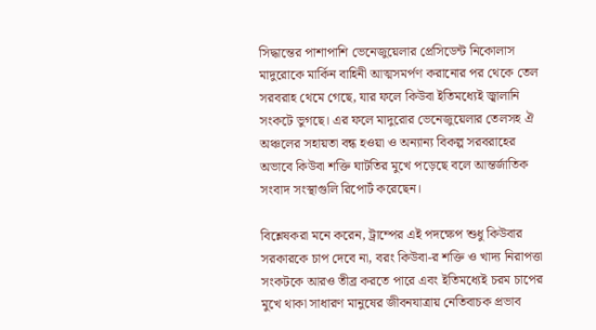সিদ্ধান্তের পাশাপাশি ভেনেজুয়েলার প্রেসিডেন্ট নিকোলাস মাদুরোকে মার্কিন বাহিনী আত্মসমর্পণ করানোর পর থেকে তেল সরবরাহ থেমে গেছে, যার ফলে কিউবা ইতিমধ্যেই জ্বালানি সংকটে ভুগছে। এর ফলে মাদুরোর ভেনেজুয়েলার তেলসহ ঐ অঞ্চলের সহায়তা বন্ধ হওয়া ও অন্যান্য বিকল্প সরবরাহের অভাবে কিউবা শক্তি ঘাটতির মুখে পড়েছে বলে আন্তর্জাতিক সংবাদ সংস্থাগুলি রিপোর্ট করেছেন।

বিশ্লেষকরা মনে করেন, ট্রাম্পের এই পদক্ষেপ শুধু কিউবার সরকারকে চাপ দেবে না, বরং কিউবা-র শক্তি ও খাদ্য নিরাপত্তা সংকটকে আরও তীব্র করতে পারে এবং ইতিমধ্যেই চরম চাপের মুখে থাকা সাধারণ মানুষের জীবনযাত্রায় নেতিবাচক প্রভাব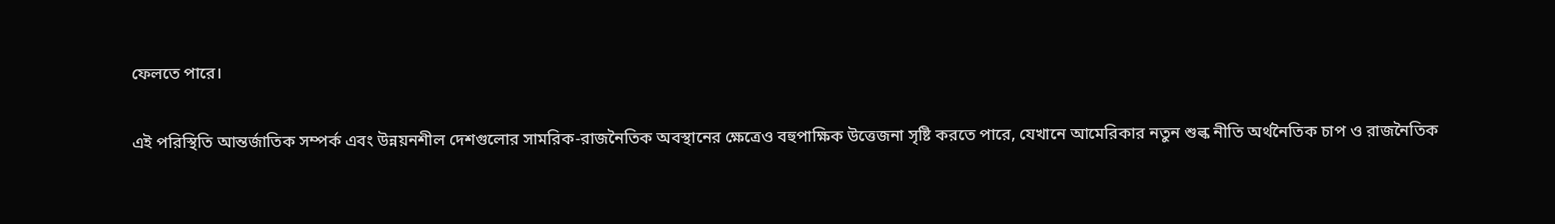ফেলতে পারে।

এই পরিস্থিতি আন্তর্জাতিক সম্পর্ক এবং উন্নয়নশীল দেশগুলোর সামরিক-রাজনৈতিক অবস্থানের ক্ষেত্রেও বহুপাক্ষিক উত্তেজনা সৃষ্টি করতে পারে, যেখানে আমেরিকার নতুন শুল্ক নীতি অর্থনৈতিক চাপ ও রাজনৈতিক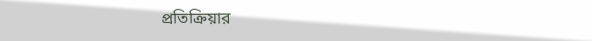প্রতিক্রিয়ার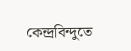কেন্দ্রবিন্দুতে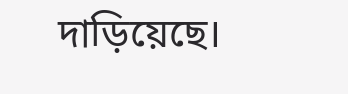দাড়িয়েছে।